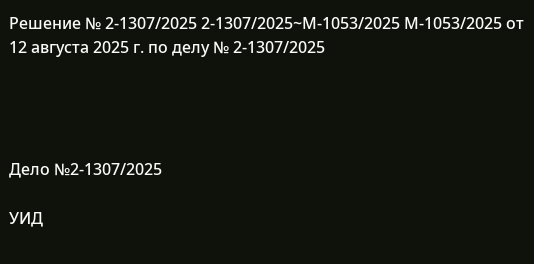Решение № 2-1307/2025 2-1307/2025~М-1053/2025 М-1053/2025 от 12 августа 2025 г. по делу № 2-1307/2025




Дело №2-1307/2025

УИД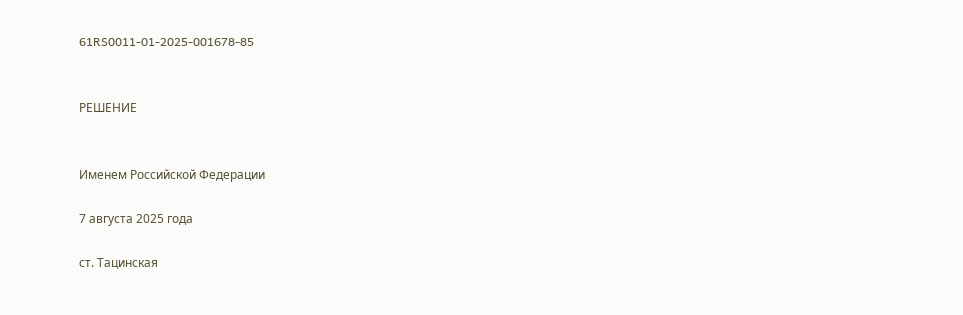61RS0011-01-2025-001678-85


РЕШЕНИЕ


Именем Российской Федерации

7 августа 2025 года

ст. Тацинская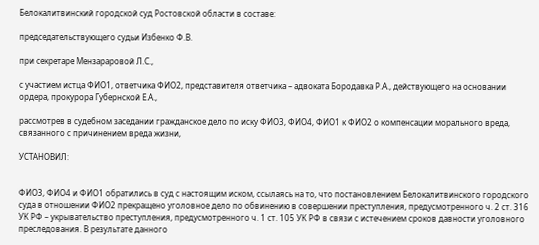Белокалитвинский городской суд Ростовской области в составе:

председательствующего судьи Избенко Ф.В.

при секретаре Мензараровой Л.С.,

с участием истца ФИО1, ответчика ФИО2, представителя ответчика – адвоката Бородавка Р.А., действующего на основании ордера, прокурора Губернской Е.А.,

рассмотрев в судебном заседании гражданское дело по иску ФИО3, ФИО4, ФИО1 к ФИО2 о компенсации морального вреда, связанного с причинением вреда жизни,

УСТАНОВИЛ:


ФИО3, ФИО4 и ФИО1 обратились в суд с настоящим иском, ссылаясь на то, что постановлением Белокалитвинского городского суда в отношении ФИО2 прекращено уголовное дело по обвинению в совершении преступления, предусмотренного ч. 2 ст. 316 УК РФ – укрывательство преступления, предусмотренного ч. 1 ст. 105 УК РФ в связи с истечением сроков давности уголовного преследования. В результате данного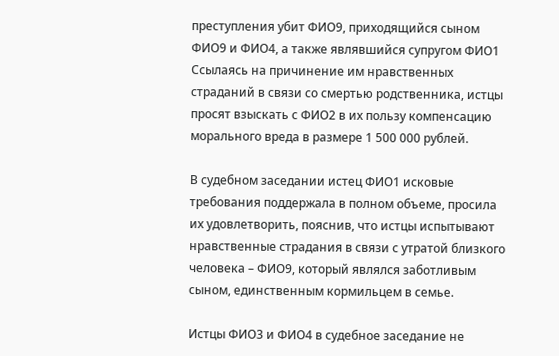преступления убит ФИО9, приходящийся сыном ФИО9 и ФИО4, а также являвшийся супругом ФИО1 Ссылаясь на причинение им нравственных страданий в связи со смертью родственника, истцы просят взыскать с ФИО2 в их пользу компенсацию морального вреда в размере 1 500 000 рублей.

В судебном заседании истец ФИО1 исковые требования поддержала в полном объеме, просила их удовлетворить, пояснив, что истцы испытывают нравственные страдания в связи с утратой близкого человека – ФИО9, который являлся заботливым сыном, единственным кормильцем в семье.

Истцы ФИО3 и ФИО4 в судебное заседание не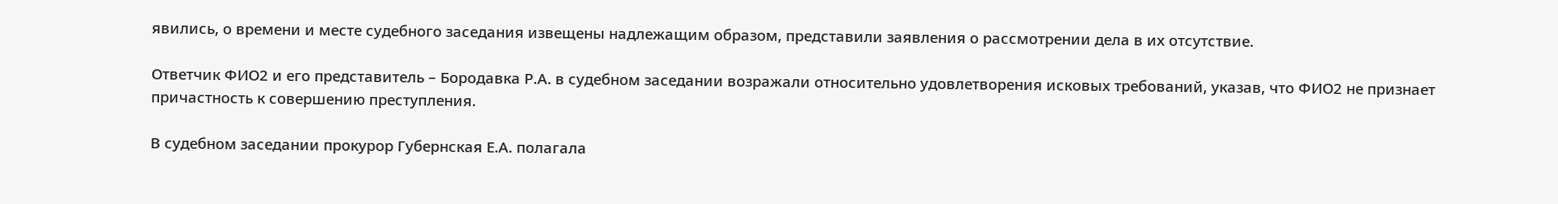явились, о времени и месте судебного заседания извещены надлежащим образом, представили заявления о рассмотрении дела в их отсутствие.

Ответчик ФИО2 и его представитель – Бородавка Р.А. в судебном заседании возражали относительно удовлетворения исковых требований, указав, что ФИО2 не признает причастность к совершению преступления.

В судебном заседании прокурор Губернская Е.А. полагала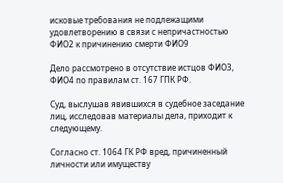исковые требования не подлежащими удовлетворению в связи с непричастностью ФИО2 к причинению смерти ФИО9

Дело рассмотрено в отсутствие истцов ФИО3, ФИО4 по правилам ст. 167 ГПК РФ.

Суд, выслушав явившихся в судебное заседание лиц, исследовав материалы дела, приходит к следующему.

Согласно ст. 1064 ГК РФ вред, причиненный личности или имуществу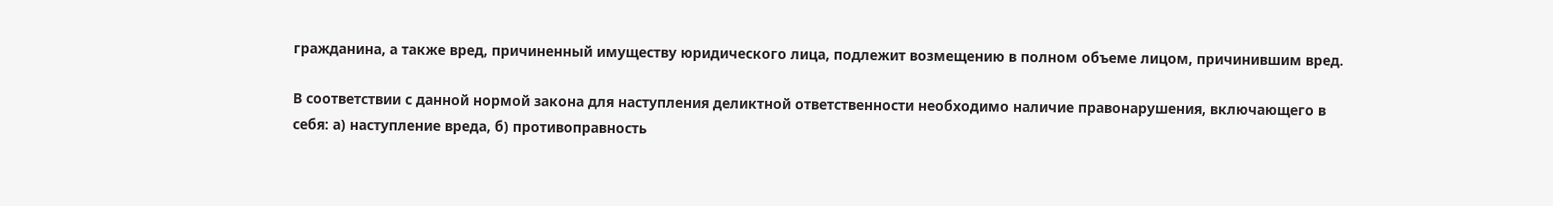гражданина, а также вред, причиненный имуществу юридического лица, подлежит возмещению в полном объеме лицом, причинившим вред.

В соответствии с данной нормой закона для наступления деликтной ответственности необходимо наличие правонарушения, включающего в себя: а) наступление вреда, б) противоправность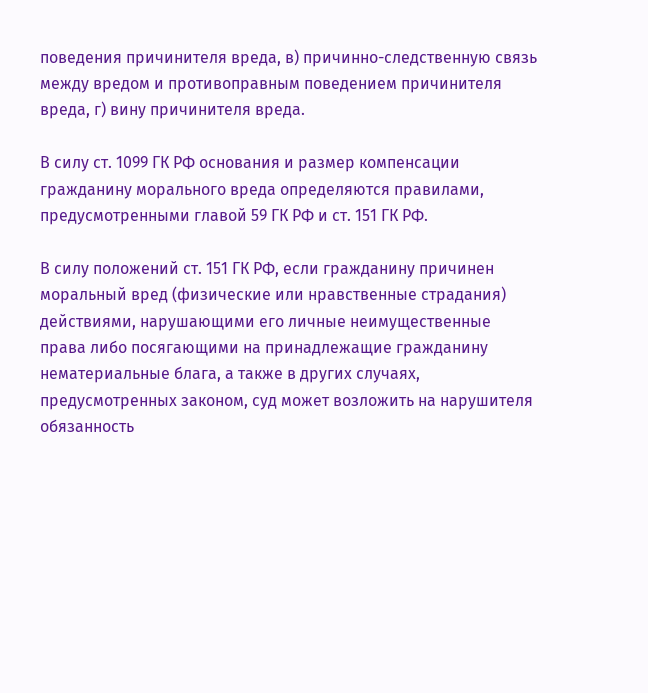поведения причинителя вреда, в) причинно-следственную связь между вредом и противоправным поведением причинителя вреда, г) вину причинителя вреда.

В силу ст. 1099 ГК РФ основания и размер компенсации гражданину морального вреда определяются правилами, предусмотренными главой 59 ГК РФ и ст. 151 ГК РФ.

В силу положений ст. 151 ГК РФ, если гражданину причинен моральный вред (физические или нравственные страдания) действиями, нарушающими его личные неимущественные права либо посягающими на принадлежащие гражданину нематериальные блага, а также в других случаях, предусмотренных законом, суд может возложить на нарушителя обязанность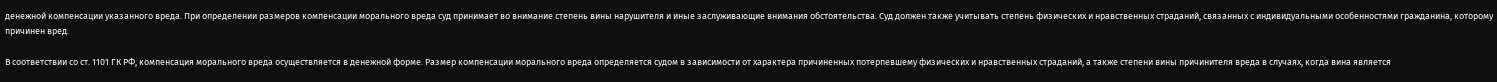денежной компенсации указанного вреда. При определении размеров компенсации морального вреда суд принимает во внимание степень вины нарушителя и иные заслуживающие внимания обстоятельства. Суд должен также учитывать степень физических и нравственных страданий, связанных с индивидуальными особенностями гражданина, которому причинен вред.

В соответствии со ст. 1101 ГК РФ, компенсация морального вреда осуществляется в денежной форме. Размер компенсации морального вреда определяется судом в зависимости от характера причиненных потерпевшему физических и нравственных страданий, а также степени вины причинителя вреда в случаях, когда вина является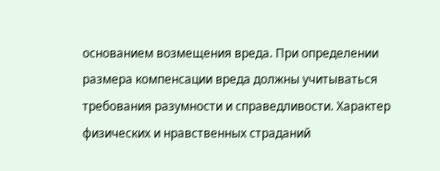основанием возмещения вреда. При определении размера компенсации вреда должны учитываться требования разумности и справедливости. Характер физических и нравственных страданий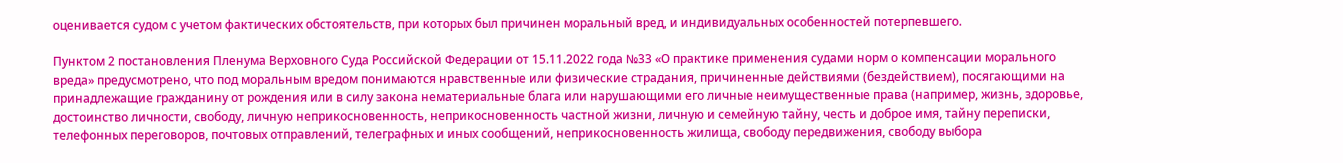оценивается судом с учетом фактических обстоятельств, при которых был причинен моральный вред, и индивидуальных особенностей потерпевшего.

Пунктом 2 постановления Пленума Верховного Суда Российской Федерации от 15.11.2022 года №33 «О практике применения судами норм о компенсации морального вреда» предусмотрено, что под моральным вредом понимаются нравственные или физические страдания, причиненные действиями (бездействием), посягающими на принадлежащие гражданину от рождения или в силу закона нематериальные блага или нарушающими его личные неимущественные права (например, жизнь, здоровье, достоинство личности, свободу, личную неприкосновенность, неприкосновенность частной жизни, личную и семейную тайну, честь и доброе имя, тайну переписки, телефонных переговоров, почтовых отправлений, телеграфных и иных сообщений, неприкосновенность жилища, свободу передвижения, свободу выбора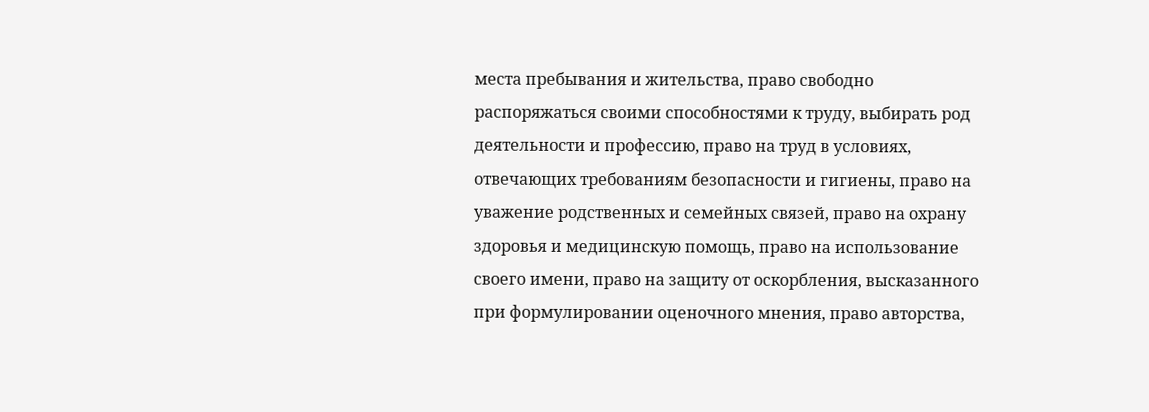места пребывания и жительства, право свободно распоряжаться своими способностями к труду, выбирать род деятельности и профессию, право на труд в условиях, отвечающих требованиям безопасности и гигиены, право на уважение родственных и семейных связей, право на охрану здоровья и медицинскую помощь, право на использование своего имени, право на защиту от оскорбления, высказанного при формулировании оценочного мнения, право авторства,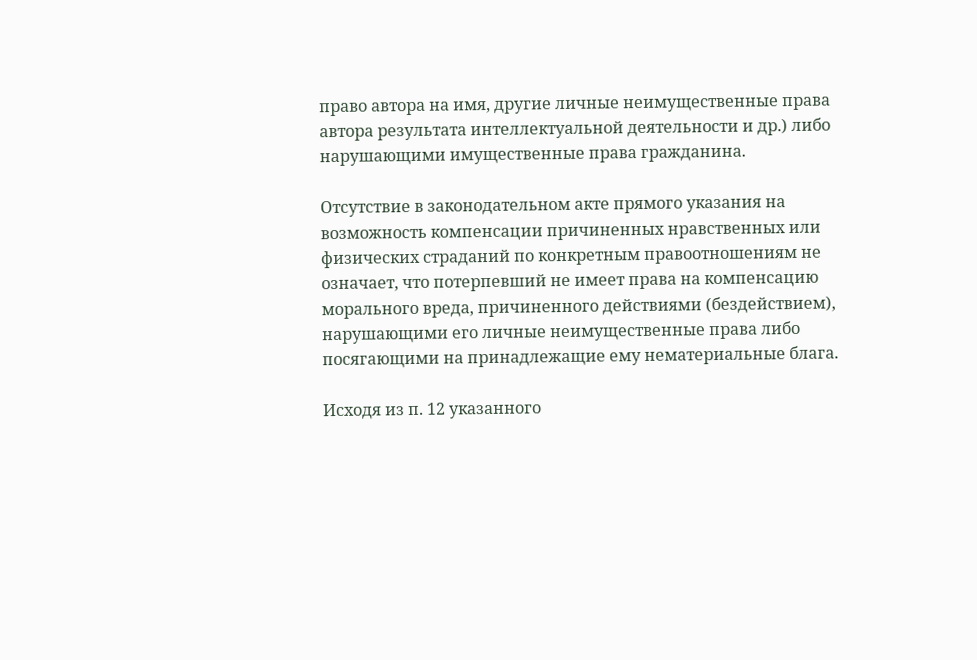право автора на имя, другие личные неимущественные права автора результата интеллектуальной деятельности и др.) либо нарушающими имущественные права гражданина.

Отсутствие в законодательном акте прямого указания на возможность компенсации причиненных нравственных или физических страданий по конкретным правоотношениям не означает, что потерпевший не имеет права на компенсацию морального вреда, причиненного действиями (бездействием), нарушающими его личные неимущественные права либо посягающими на принадлежащие ему нематериальные блага.

Исходя из п. 12 указанного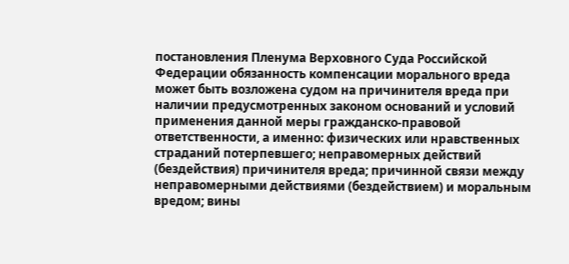постановления Пленума Верховного Суда Российской Федерации обязанность компенсации морального вреда может быть возложена судом на причинителя вреда при наличии предусмотренных законом оснований и условий применения данной меры гражданско-правовой ответственности, а именно: физических или нравственных страданий потерпевшего; неправомерных действий (бездействия) причинителя вреда; причинной связи между неправомерными действиями (бездействием) и моральным вредом; вины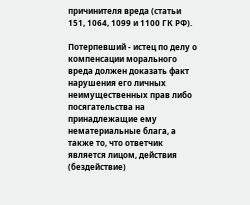причинителя вреда (статьи 151, 1064, 1099 и 1100 ГК РФ).

Потерпевший - истец по делу о компенсации морального вреда должен доказать факт нарушения его личных неимущественных прав либо посягательства на принадлежащие ему нематериальные блага, а также то, что ответчик является лицом, действия (бездействие)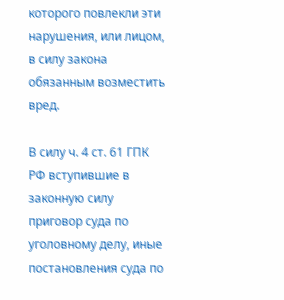которого повлекли эти нарушения, или лицом, в силу закона обязанным возместить вред.

В силу ч. 4 ст. 61 ГПК РФ вступившие в законную силу приговор суда по уголовному делу, иные постановления суда по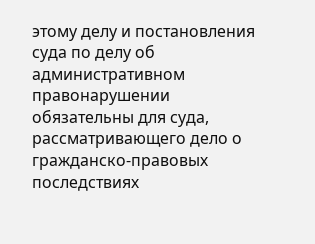этому делу и постановления суда по делу об административном правонарушении обязательны для суда, рассматривающего дело о гражданско-правовых последствиях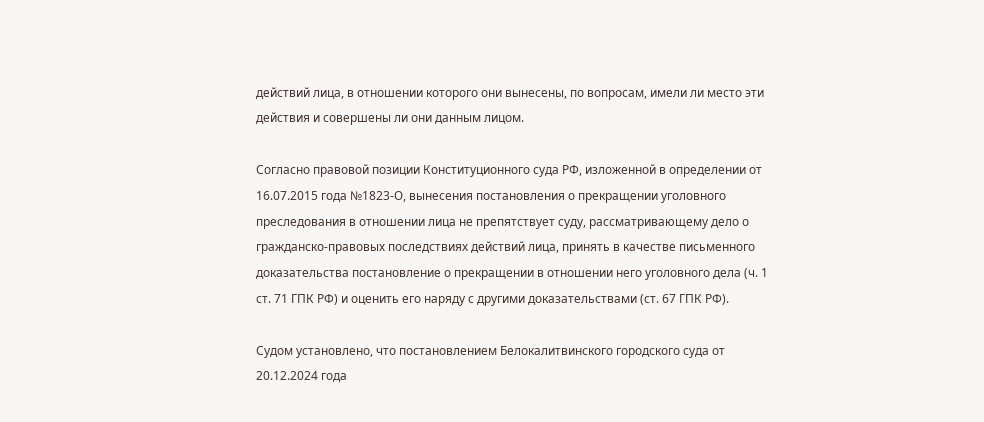действий лица, в отношении которого они вынесены, по вопросам, имели ли место эти действия и совершены ли они данным лицом.

Согласно правовой позиции Конституционного суда РФ, изложенной в определении от 16.07.2015 года №1823-О, вынесения постановления о прекращении уголовного преследования в отношении лица не препятствует суду, рассматривающему дело о гражданско-правовых последствиях действий лица, принять в качестве письменного доказательства постановление о прекращении в отношении него уголовного дела (ч. 1 ст. 71 ГПК РФ) и оценить его наряду с другими доказательствами (ст. 67 ГПК РФ).

Судом установлено, что постановлением Белокалитвинского городского суда от 20.12.2024 года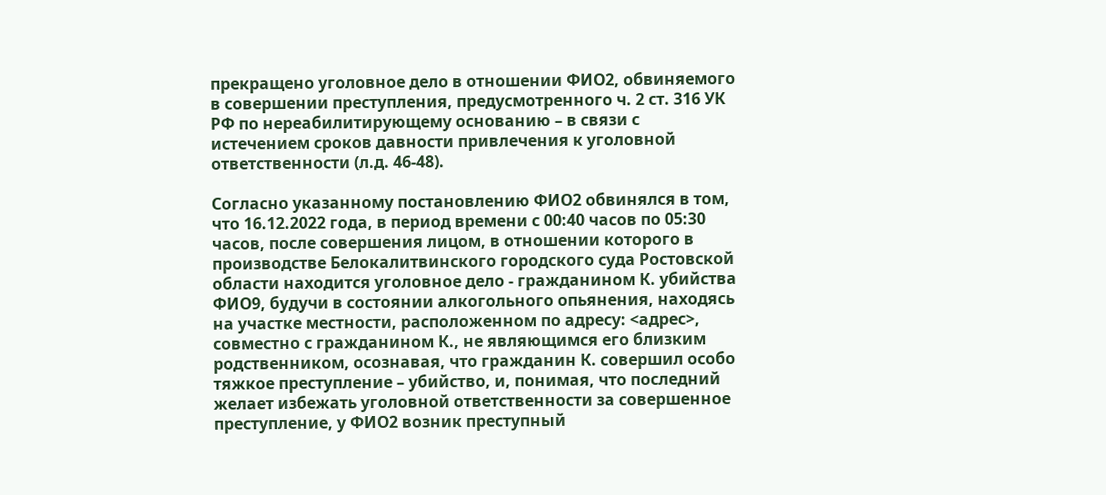прекращено уголовное дело в отношении ФИО2, обвиняемого в совершении преступления, предусмотренного ч. 2 ст. 316 УК РФ по нереабилитирующему основанию – в связи с истечением сроков давности привлечения к уголовной ответственности (л.д. 46-48).

Согласно указанному постановлению ФИО2 обвинялся в том, что 16.12.2022 года, в период времени с 00:40 часов по 05:30 часов, после совершения лицом, в отношении которого в производстве Белокалитвинского городского суда Ростовской области находится уголовное дело - гражданином К. убийства ФИО9, будучи в состоянии алкогольного опьянения, находясь на участке местности, расположенном по адресу: <адрес>, совместно с гражданином К., не являющимся его близким родственником, осознавая, что гражданин К. совершил особо тяжкое преступление – убийство, и, понимая, что последний желает избежать уголовной ответственности за совершенное преступление, у ФИО2 возник преступный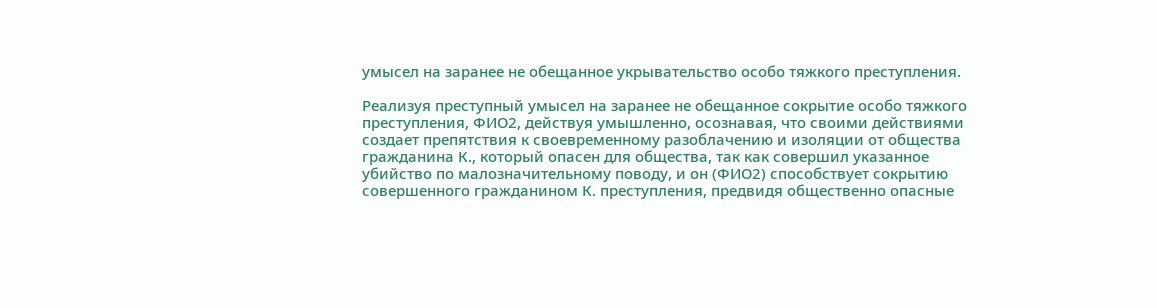умысел на заранее не обещанное укрывательство особо тяжкого преступления.

Реализуя преступный умысел на заранее не обещанное сокрытие особо тяжкого преступления, ФИО2, действуя умышленно, осознавая, что своими действиями создает препятствия к своевременному разоблачению и изоляции от общества гражданина К., который опасен для общества, так как совершил указанное убийство по малозначительному поводу, и он (ФИО2) способствует сокрытию совершенного гражданином К. преступления, предвидя общественно опасные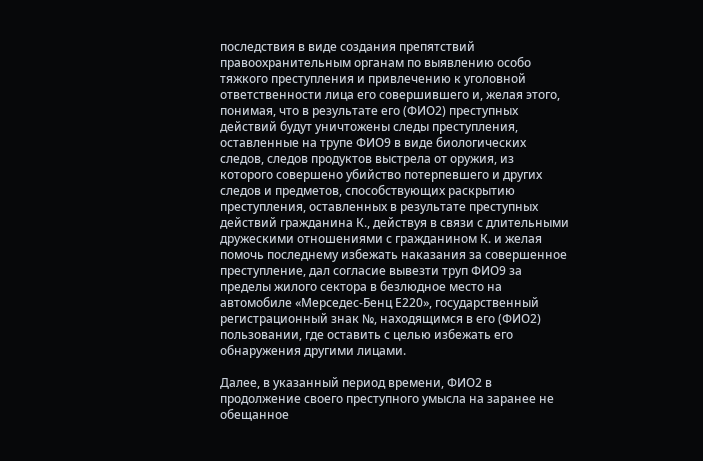последствия в виде создания препятствий правоохранительным органам по выявлению особо тяжкого преступления и привлечению к уголовной ответственности лица его совершившего и, желая этого, понимая, что в результате его (ФИО2) преступных действий будут уничтожены следы преступления, оставленные на трупе ФИО9 в виде биологических следов, следов продуктов выстрела от оружия, из которого совершено убийство потерпевшего и других следов и предметов, способствующих раскрытию преступления, оставленных в результате преступных действий гражданина К., действуя в связи с длительными дружескими отношениями с гражданином К. и желая помочь последнему избежать наказания за совершенное преступление, дал согласие вывезти труп ФИО9 за пределы жилого сектора в безлюдное место на автомобиле «Мерседес-Бенц Е220», государственный регистрационный знак №, находящимся в его (ФИО2) пользовании, где оставить с целью избежать его обнаружения другими лицами.

Далее, в указанный период времени, ФИО2 в продолжение своего преступного умысла на заранее не обещанное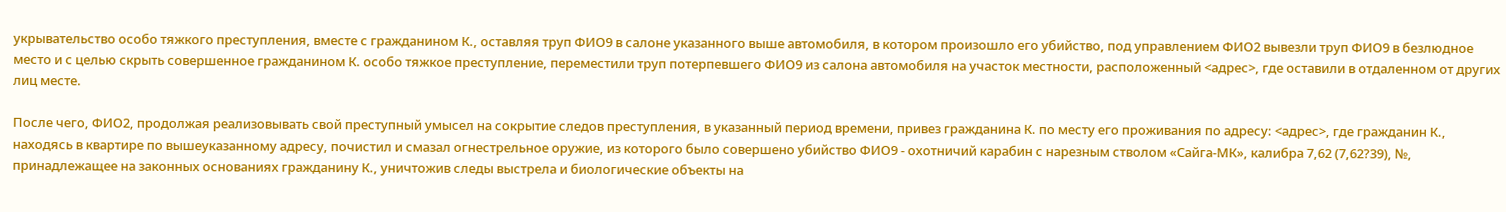укрывательство особо тяжкого преступления, вместе с гражданином К., оставляя труп ФИО9 в салоне указанного выше автомобиля, в котором произошло его убийство, под управлением ФИО2 вывезли труп ФИО9 в безлюдное место и с целью скрыть совершенное гражданином К. особо тяжкое преступление, переместили труп потерпевшего ФИО9 из салона автомобиля на участок местности, расположенный <адрес>, где оставили в отдаленном от других лиц месте.

После чего, ФИО2, продолжая реализовывать свой преступный умысел на сокрытие следов преступления, в указанный период времени, привез гражданина К. по месту его проживания по адресу: <адрес>, где гражданин К., находясь в квартире по вышеуказанному адресу, почистил и смазал огнестрельное оружие, из которого было совершено убийство ФИО9 - охотничий карабин с нарезным стволом «Сайга-МК», калибра 7,62 (7,62?39), №, принадлежащее на законных основаниях гражданину К., уничтожив следы выстрела и биологические объекты на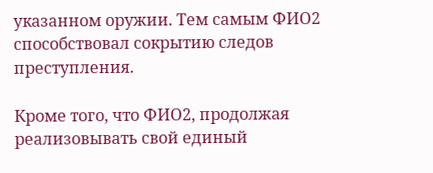указанном оружии. Тем самым ФИО2 способствовал сокрытию следов преступления.

Кроме того, что ФИО2, продолжая реализовывать свой единый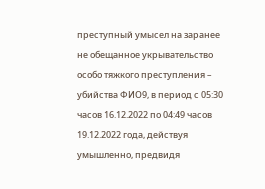преступный умысел на заранее не обещанное укрывательство особо тяжкого преступления – убийства ФИО9, в период с 05:30 часов 16.12.2022 по 04:49 часов 19.12.2022 года, действуя умышленно, предвидя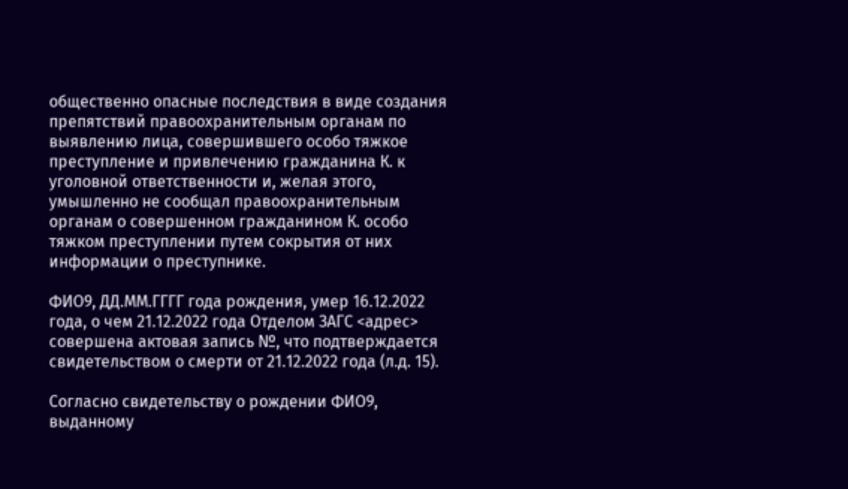общественно опасные последствия в виде создания препятствий правоохранительным органам по выявлению лица, совершившего особо тяжкое преступление и привлечению гражданина К. к уголовной ответственности и, желая этого, умышленно не сообщал правоохранительным органам о совершенном гражданином К. особо тяжком преступлении путем сокрытия от них информации о преступнике.

ФИО9, ДД.ММ.ГГГГ года рождения, умер 16.12.2022 года, о чем 21.12.2022 года Отделом ЗАГС <адрес> совершена актовая запись №, что подтверждается свидетельством о смерти от 21.12.2022 года (л.д. 15).

Согласно свидетельству о рождении ФИО9, выданному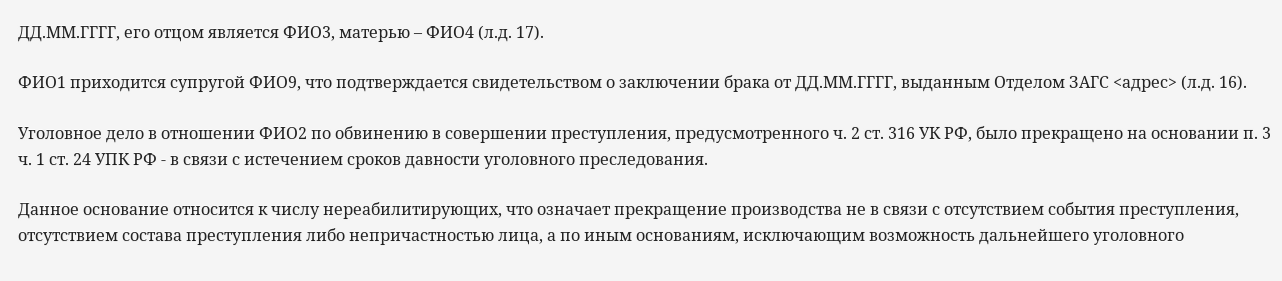ДД.ММ.ГГГГ, его отцом является ФИО3, матерью – ФИО4 (л.д. 17).

ФИО1 приходится супругой ФИО9, что подтверждается свидетельством о заключении брака от ДД.ММ.ГГГГ, выданным Отделом ЗАГС <адрес> (л.д. 16).

Уголовное дело в отношении ФИО2 по обвинению в совершении преступления, предусмотренного ч. 2 ст. 316 УК РФ, было прекращено на основании п. 3 ч. 1 ст. 24 УПК РФ - в связи с истечением сроков давности уголовного преследования.

Данное основание относится к числу нереабилитирующих, что означает прекращение производства не в связи с отсутствием события преступления, отсутствием состава преступления либо непричастностью лица, а по иным основаниям, исключающим возможность дальнейшего уголовного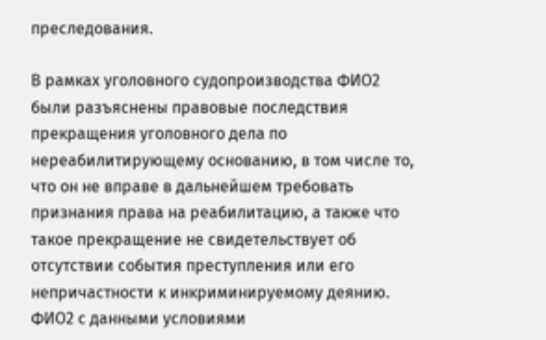преследования.

В рамках уголовного судопроизводства ФИО2 были разъяснены правовые последствия прекращения уголовного дела по нереабилитирующему основанию, в том числе то, что он не вправе в дальнейшем требовать признания права на реабилитацию, а также что такое прекращение не свидетельствует об отсутствии события преступления или его непричастности к инкриминируемому деянию. ФИО2 с данными условиями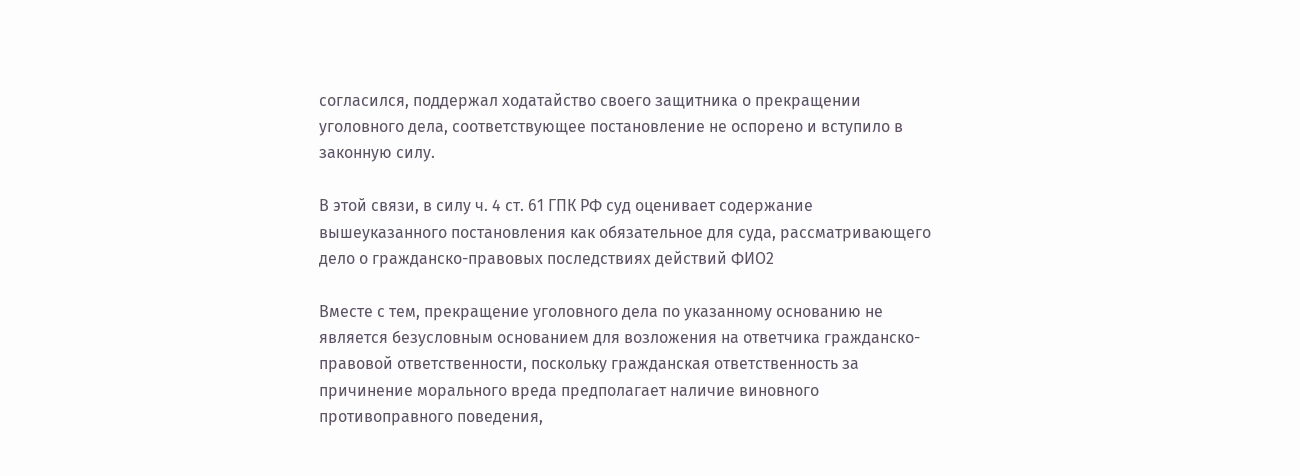согласился, поддержал ходатайство своего защитника о прекращении уголовного дела, соответствующее постановление не оспорено и вступило в законную силу.

В этой связи, в силу ч. 4 ст. 61 ГПК РФ суд оценивает содержание вышеуказанного постановления как обязательное для суда, рассматривающего дело о гражданско-правовых последствиях действий ФИО2

Вместе с тем, прекращение уголовного дела по указанному основанию не является безусловным основанием для возложения на ответчика гражданско-правовой ответственности, поскольку гражданская ответственность за причинение морального вреда предполагает наличие виновного противоправного поведения,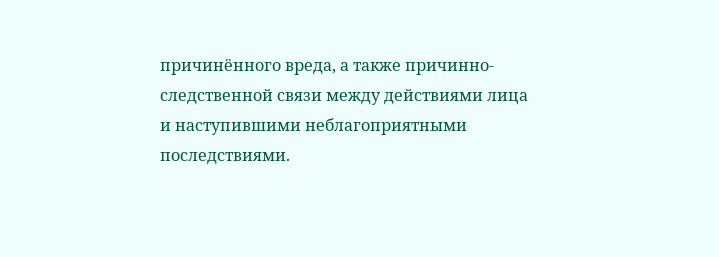причинённого вреда, а также причинно-следственной связи между действиями лица и наступившими неблагоприятными последствиями.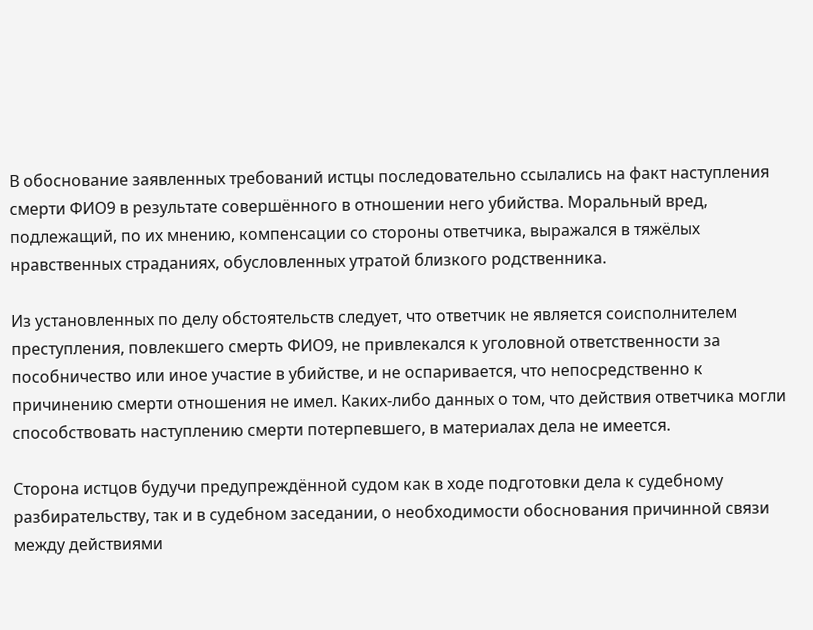В обоснование заявленных требований истцы последовательно ссылались на факт наступления смерти ФИО9 в результате совершённого в отношении него убийства. Моральный вред, подлежащий, по их мнению, компенсации со стороны ответчика, выражался в тяжёлых нравственных страданиях, обусловленных утратой близкого родственника.

Из установленных по делу обстоятельств следует, что ответчик не является соисполнителем преступления, повлекшего смерть ФИО9, не привлекался к уголовной ответственности за пособничество или иное участие в убийстве, и не оспаривается, что непосредственно к причинению смерти отношения не имел. Каких-либо данных о том, что действия ответчика могли способствовать наступлению смерти потерпевшего, в материалах дела не имеется.

Сторона истцов будучи предупреждённой судом как в ходе подготовки дела к судебному разбирательству, так и в судебном заседании, о необходимости обоснования причинной связи между действиями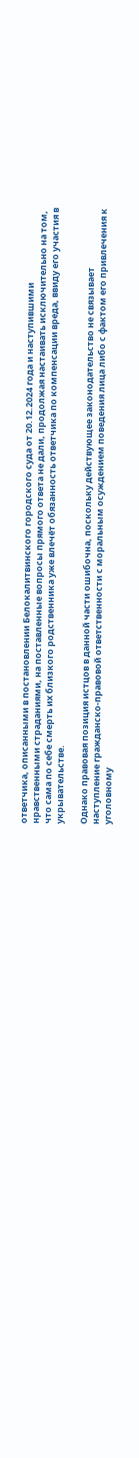ответчика, описанными в постановлении Белокалитвинского городского суда от 20.12.2024 года и наступившими нравственными страданиями, на поставленные вопросы прямого ответа не дали, продолжая настаивать исключительно на том, что сама по себе смерть их близкого родственника уже влечёт обязанность ответчика по компенсации вреда, ввиду его участия в укрывательстве.

Однако правовая позиция истцов в данной части ошибочна, поскольку действующее законодательство не связывает наступление гражданско-правовой ответственности с моральным осуждением поведения лица либо с фактом его привлечения к уголовному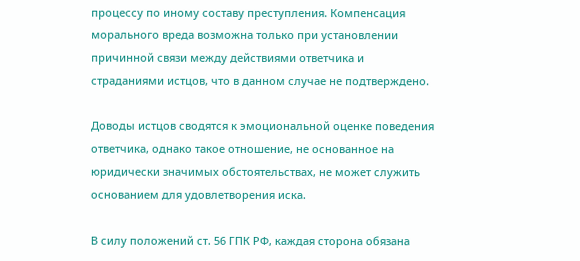процессу по иному составу преступления. Компенсация морального вреда возможна только при установлении причинной связи между действиями ответчика и страданиями истцов, что в данном случае не подтверждено.

Доводы истцов сводятся к эмоциональной оценке поведения ответчика, однако такое отношение, не основанное на юридически значимых обстоятельствах, не может служить основанием для удовлетворения иска.

В силу положений ст. 56 ГПК РФ, каждая сторона обязана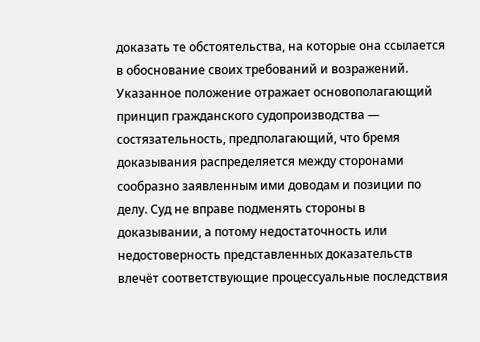доказать те обстоятельства, на которые она ссылается в обоснование своих требований и возражений. Указанное положение отражает основополагающий принцип гражданского судопроизводства — состязательность, предполагающий, что бремя доказывания распределяется между сторонами сообразно заявленным ими доводам и позиции по делу. Суд не вправе подменять стороны в доказывании, а потому недостаточность или недостоверность представленных доказательств влечёт соответствующие процессуальные последствия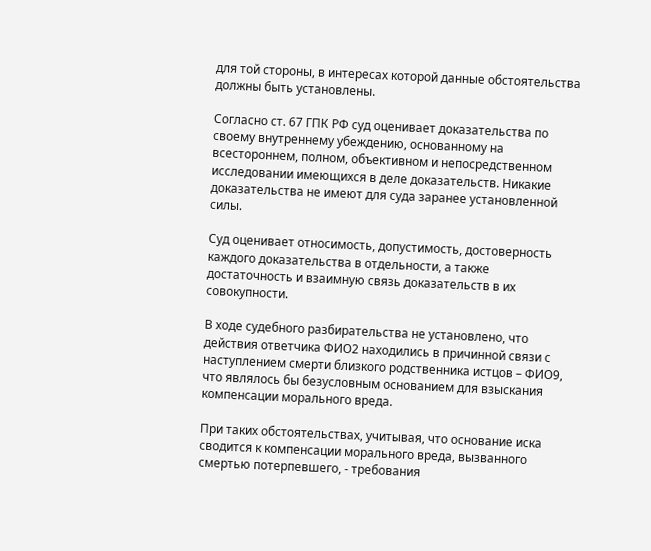для той стороны, в интересах которой данные обстоятельства должны быть установлены.

Согласно ст. 67 ГПК РФ суд оценивает доказательства по своему внутреннему убеждению, основанному на всестороннем, полном, объективном и непосредственном исследовании имеющихся в деле доказательств. Никакие доказательства не имеют для суда заранее установленной силы.

Суд оценивает относимость, допустимость, достоверность каждого доказательства в отдельности, а также достаточность и взаимную связь доказательств в их совокупности.

В ходе судебного разбирательства не установлено, что действия ответчика ФИО2 находились в причинной связи с наступлением смерти близкого родственника истцов – ФИО9, что являлось бы безусловным основанием для взыскания компенсации морального вреда.

При таких обстоятельствах, учитывая, что основание иска сводится к компенсации морального вреда, вызванного смертью потерпевшего, - требования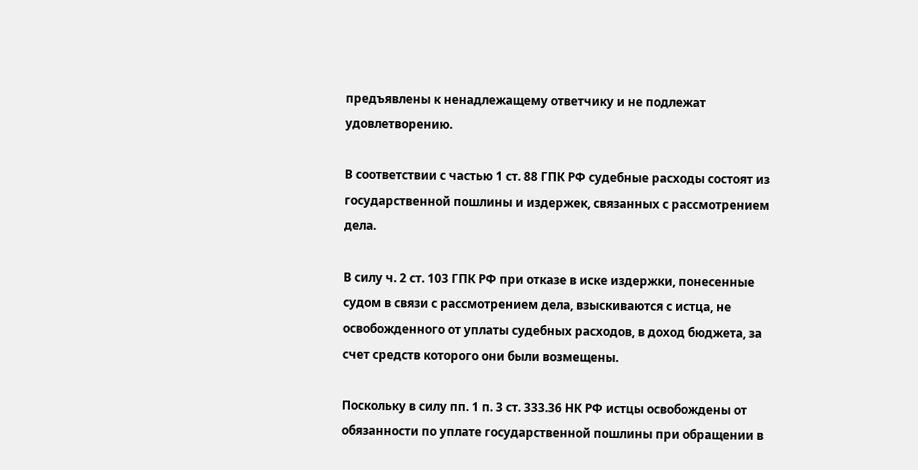предъявлены к ненадлежащему ответчику и не подлежат удовлетворению.

В соответствии с частью 1 ст. 88 ГПК РФ судебные расходы состоят из государственной пошлины и издержек, связанных с рассмотрением дела.

В силу ч. 2 ст. 103 ГПК РФ при отказе в иске издержки, понесенные судом в связи с рассмотрением дела, взыскиваются с истца, не освобожденного от уплаты судебных расходов, в доход бюджета, за счет средств которого они были возмещены.

Поскольку в силу пп. 1 п. 3 ст. 333.36 НК РФ истцы освобождены от обязанности по уплате государственной пошлины при обращении в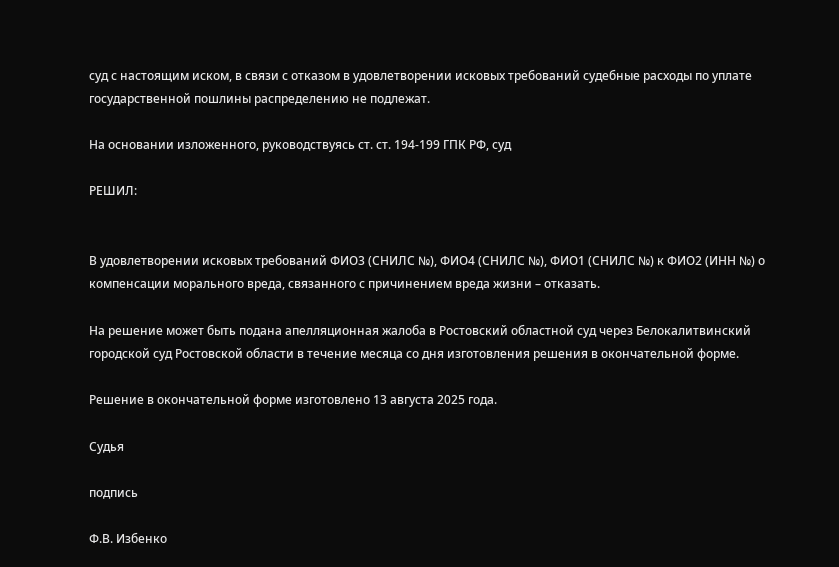суд с настоящим иском, в связи с отказом в удовлетворении исковых требований судебные расходы по уплате государственной пошлины распределению не подлежат.

На основании изложенного, руководствуясь ст. ст. 194-199 ГПК РФ, суд

РЕШИЛ:


В удовлетворении исковых требований ФИО3 (СНИЛС №), ФИО4 (СНИЛС №), ФИО1 (СНИЛС №) к ФИО2 (ИНН №) о компенсации морального вреда, связанного с причинением вреда жизни – отказать.

На решение может быть подана апелляционная жалоба в Ростовский областной суд через Белокалитвинский городской суд Ростовской области в течение месяца со дня изготовления решения в окончательной форме.

Решение в окончательной форме изготовлено 13 августа 2025 года.

Судья

подпись

Ф.В. Избенко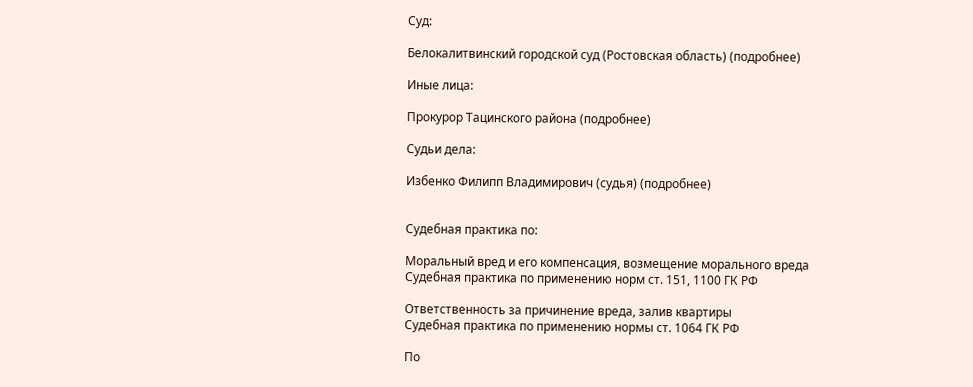Суд:

Белокалитвинский городской суд (Ростовская область) (подробнее)

Иные лица:

Прокурор Тацинского района (подробнее)

Судьи дела:

Избенко Филипп Владимирович (судья) (подробнее)


Судебная практика по:

Моральный вред и его компенсация, возмещение морального вреда
Судебная практика по применению норм ст. 151, 1100 ГК РФ

Ответственность за причинение вреда, залив квартиры
Судебная практика по применению нормы ст. 1064 ГК РФ

По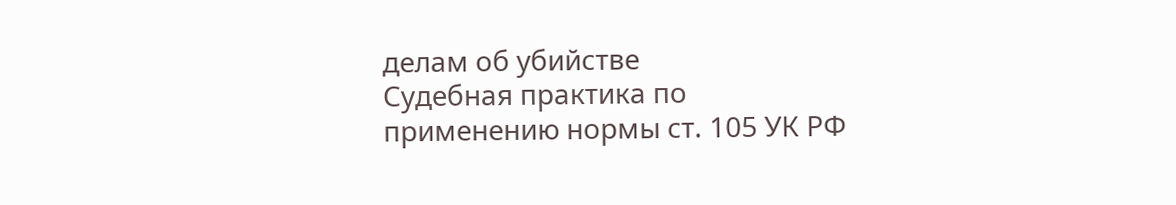делам об убийстве
Судебная практика по применению нормы ст. 105 УК РФ